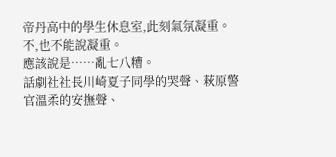帝丹高中的學生休息室,此刻氣氛凝重。
不,也不能說凝重。
應該說是……亂七八糟。
話劇社社長川崎夏子同學的哭聲、萩原警官溫柔的安撫聲、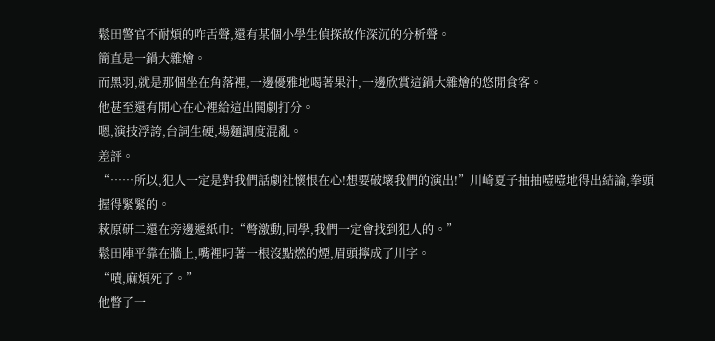鬆田警官不耐煩的咋舌聲,還有某個小學生偵探故作深沉的分析聲。
簡直是一鍋大雜燴。
而黑羽,就是那個坐在角落裡,一邊優雅地喝著果汁,一邊欣賞這鍋大雜燴的悠閒食客。
他甚至還有閒心在心裡給這出鬨劇打分。
嗯,演技浮誇,台詞生硬,場麵調度混亂。
差評。
“……所以,犯人一定是對我們話劇社懷恨在心!想要破壞我們的演出!”川崎夏子抽抽噎噎地得出結論,拳頭握得緊緊的。
萩原研二還在旁邊遞紙巾:“彆激動,同學,我們一定會找到犯人的。”
鬆田陣平靠在牆上,嘴裡叼著一根沒點燃的煙,眉頭擰成了川字。
“嘖,麻煩死了。”
他瞥了一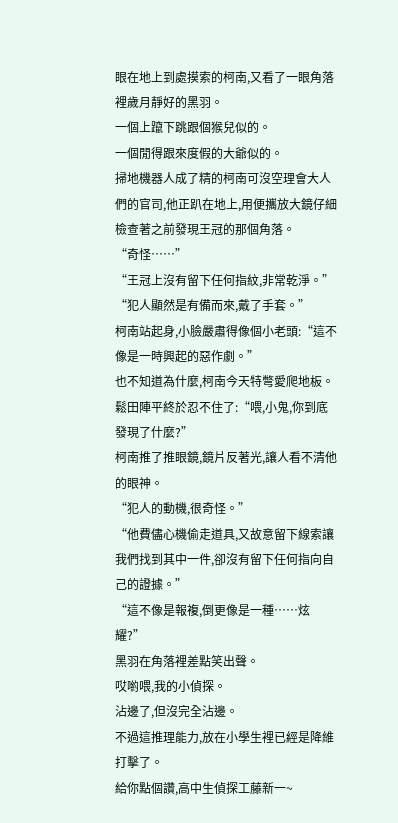眼在地上到處摸索的柯南,又看了一眼角落裡歲月靜好的黑羽。
一個上躥下跳跟個猴兒似的。
一個閒得跟來度假的大爺似的。
掃地機器人成了精的柯南可沒空理會大人們的官司,他正趴在地上,用便攜放大鏡仔細檢查著之前發現王冠的那個角落。
“奇怪……”
“王冠上沒有留下任何指紋,非常乾淨。”
“犯人顯然是有備而來,戴了手套。”
柯南站起身,小臉嚴肅得像個小老頭:“這不像是一時興起的惡作劇。”
也不知道為什麼,柯南今天特彆愛爬地板。
鬆田陣平終於忍不住了:“喂,小鬼,你到底發現了什麼?”
柯南推了推眼鏡,鏡片反著光,讓人看不清他的眼神。
“犯人的動機,很奇怪。”
“他費儘心機偷走道具,又故意留下線索讓我們找到其中一件,卻沒有留下任何指向自己的證據。”
“這不像是報複,倒更像是一種……炫耀?”
黑羽在角落裡差點笑出聲。
哎喲喂,我的小偵探。
沾邊了,但沒完全沾邊。
不過這推理能力,放在小學生裡已經是降維打擊了。
給你點個讚,高中生偵探工藤新一~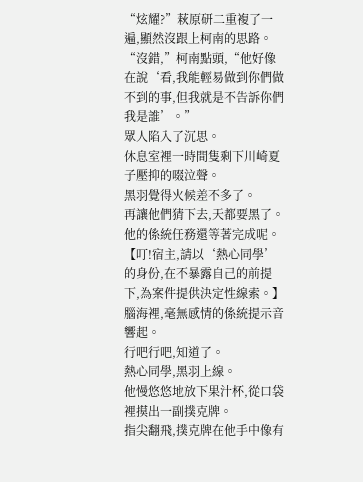“炫耀?”萩原研二重複了一遍,顯然沒跟上柯南的思路。
“沒錯,”柯南點頭,“他好像在說‘看,我能輕易做到你們做不到的事,但我就是不告訴你們我是誰’。”
眾人陷入了沉思。
休息室裡一時間隻剩下川崎夏子壓抑的啜泣聲。
黑羽覺得火候差不多了。
再讓他們猜下去,天都要黑了。
他的係統任務還等著完成呢。
【叮!宿主,請以‘熱心同學’的身份,在不暴露自己的前提下,為案件提供決定性線索。】
腦海裡,毫無感情的係統提示音響起。
行吧行吧,知道了。
熱心同學,黑羽上線。
他慢悠悠地放下果汁杯,從口袋裡摸出一副撲克牌。
指尖翻飛,撲克牌在他手中像有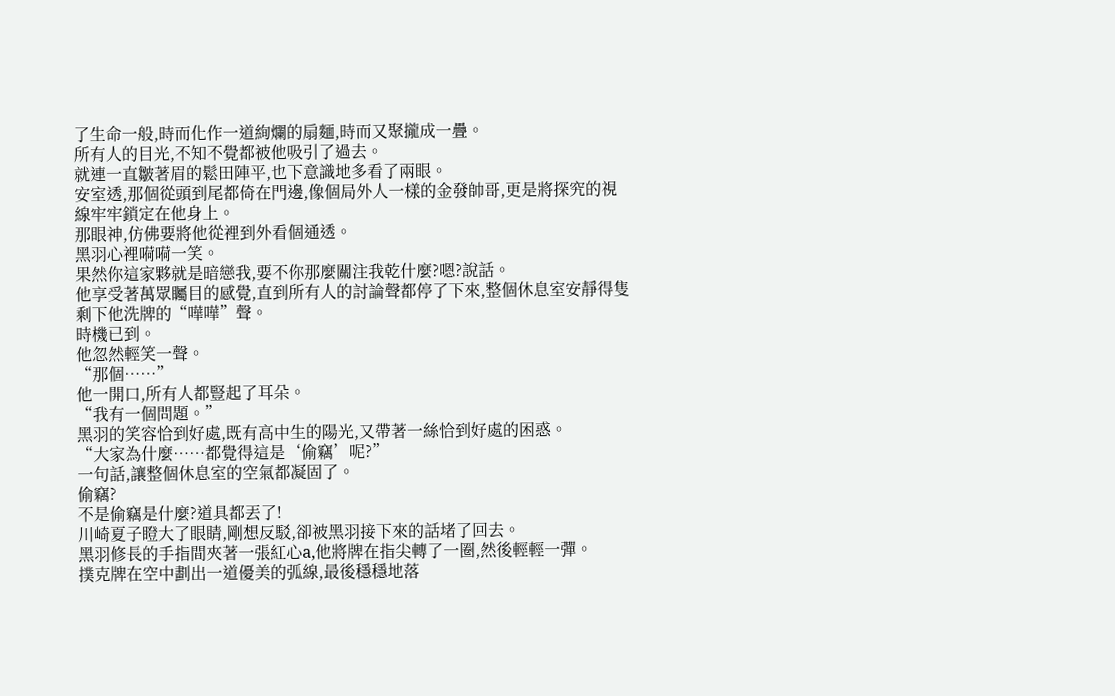了生命一般,時而化作一道絢爛的扇麵,時而又聚攏成一疊。
所有人的目光,不知不覺都被他吸引了過去。
就連一直皺著眉的鬆田陣平,也下意識地多看了兩眼。
安室透,那個從頭到尾都倚在門邊,像個局外人一樣的金發帥哥,更是將探究的視線牢牢鎖定在他身上。
那眼神,仿佛要將他從裡到外看個通透。
黑羽心裡嗬嗬一笑。
果然你這家夥就是暗戀我,要不你那麼關注我乾什麼?嗯?說話。
他享受著萬眾矚目的感覺,直到所有人的討論聲都停了下來,整個休息室安靜得隻剩下他洗牌的“嘩嘩”聲。
時機已到。
他忽然輕笑一聲。
“那個……”
他一開口,所有人都豎起了耳朵。
“我有一個問題。”
黑羽的笑容恰到好處,既有高中生的陽光,又帶著一絲恰到好處的困惑。
“大家為什麼……都覺得這是‘偷竊’呢?”
一句話,讓整個休息室的空氣都凝固了。
偷竊?
不是偷竊是什麼?道具都丟了!
川崎夏子瞪大了眼睛,剛想反駁,卻被黑羽接下來的話堵了回去。
黑羽修長的手指間夾著一張紅心a,他將牌在指尖轉了一圈,然後輕輕一彈。
撲克牌在空中劃出一道優美的弧線,最後穩穩地落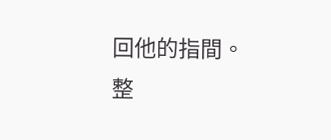回他的指間。
整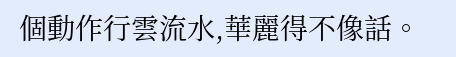個動作行雲流水,華麗得不像話。